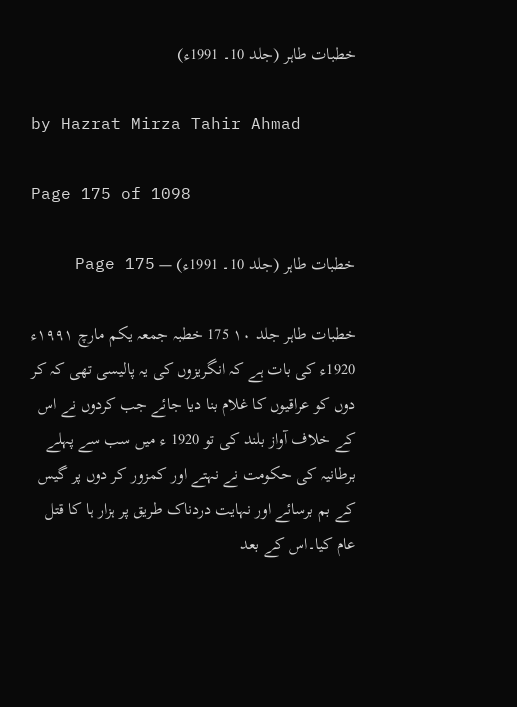خطبات طاہر (جلد 10۔ 1991ء)

by Hazrat Mirza Tahir Ahmad

Page 175 of 1098

خطبات طاہر (جلد 10۔ 1991ء) — Page 175

خطبات طاہر جلد ۱۰ 175 خطبہ جمعہ یکم مارچ ۱۹۹۱ء 1920ء کی بات ہے کہ انگریزوں کی یہ پالیسی تھی کہ کر دوں کو عراقیوں کا غلام بنا دیا جائے جب کردوں نے اس کے خلاف آواز بلند کی تو 1920 ء میں سب سے پہلے برطانیہ کی حکومت نے نہتے اور کمزور کر دوں پر گیس کے بم برسائے اور نہایت دردناک طریق پر ہزار ہا کا قتل عام کیا۔اس کے بعد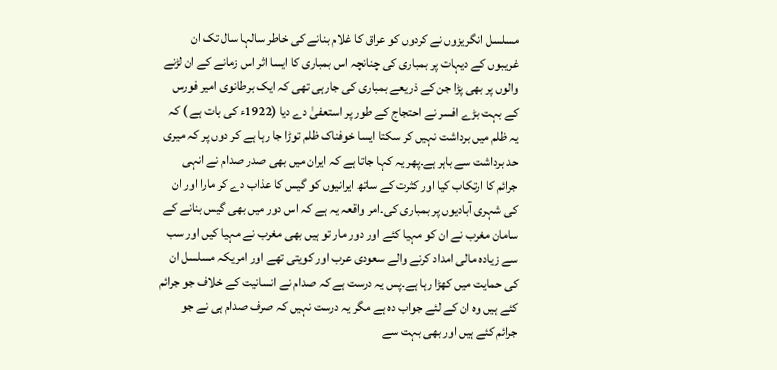مسلسل انگریزوں نے کردوں کو عراق کا غلام بنانے کی خاطر سالہا سال تک ان غریبوں کے دیہات پر بمباری کی چنانچہ اس بمباری کا ایسا اثر اس زمانے کے ان لڑنے والوں پر بھی پڑا جن کے ذریعے بمباری کی جارہی تھی کہ ایک برطانوی امیر فورس کے بہت بڑے افسر نے احتجاج کے طور پر استعفیٰ دے دیا (1922ء کی بات ہے ) کہ یہ ظلم میں برداشت نہیں کر سکتا ایسا خوفناک ظلم توڑا جا رہا ہے کر دوں پر کہ میری حد برداشت سے باہر ہے۔پھر یہ کہا جاتا ہے کہ ایران میں بھی صدر صدام نے انہی جرائم کا ارتکاب کیا اور کثرت کے ساتھ ایرانیوں کو گیس کا عذاب دے کر مارا اور ان کی شہری آبادیوں پر بمباری کی۔امر واقعہ یہ ہے کہ اس دور میں بھی گیس بنانے کے سامان مغرب نے ان کو مہیا کئے اور دور مار تو ہیں بھی مغرب نے مہیا کیں اور سب سے زیادہ مالی امداد کرنے والے سعودی عرب اور کویتی تھے اور امریکہ مسلسل ان کی حمایت میں کھڑا رہا ہے۔پس یہ درست ہے کہ صدام نے انسانیت کے خلاف جو جرائم کئے ہیں وہ ان کے لئے جواب دہ ہے مگر یہ درست نہیں کہ صرف صدام ہی نے جو جرائم کئے ہیں اور بھی بہت سے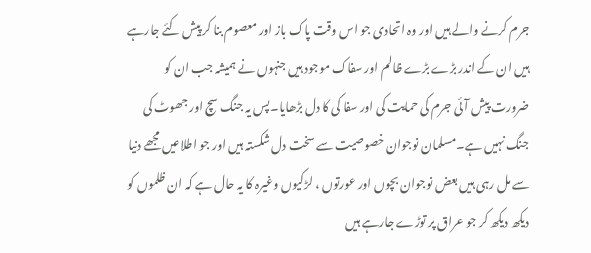جرم کرنے والے ہیں اور وہ اتحادی جو اس وقت پاک باز اور معصوم بنا کر پیش کئے جارہے ہیں ان کے اندر بڑے بڑے ظالم اور سفاک موجود ہیں جنہوں نے ہمیشہ جب ان کو ضرورت پیش آئی جرم کی حمایت کی اور سفا کی کا دل بڑھایا۔پس یہ جنگ سچ اور جھوٹ کی جنگ نہیں ہے۔مسلمان نوجوان خصوصیت سے سخت دل شکستہ ہیں اور جو اطلاعیں مجھے دنیا سے مل رہی ہیں بعض نوجوان بچوں اور عورتوں ، لڑکیوں وغیرہ کا یہ حال ہے کہ ان ظلموں کو دیکھ دیکھ کر جو عراق پر توڑے جارہے ہیں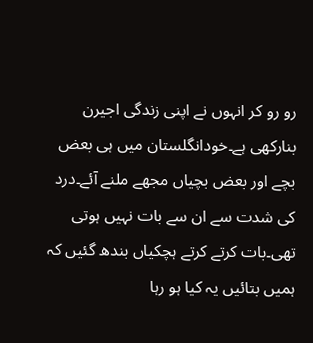رو رو کر انہوں نے اپنی زندگی اجیرن بنارکھی ہے۔خودانگلستان میں ہی بعض بچے اور بعض بچیاں مجھے ملنے آئے۔درد کی شدت سے ان سے بات نہیں ہوتی تھی۔بات کرتے کرتے ہچکیاں بندھ گئیں کہ ہمیں بتائیں یہ کیا ہو رہا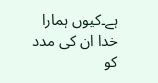ہے۔کیوں ہمارا خدا ان کی مدد کو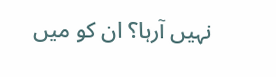نہیں آرہا؟ ان کو میں